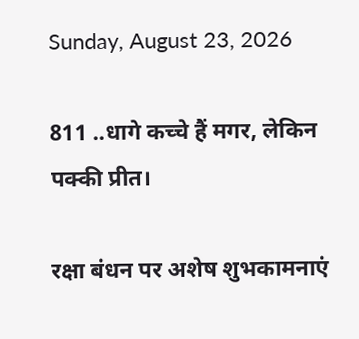Sunday, August 23, 2026

811 ..धागे कच्चे हैं मगर, लेकिन पक्की प्रीत।

रक्षा बंधन पर अशेष शुभकामनाएं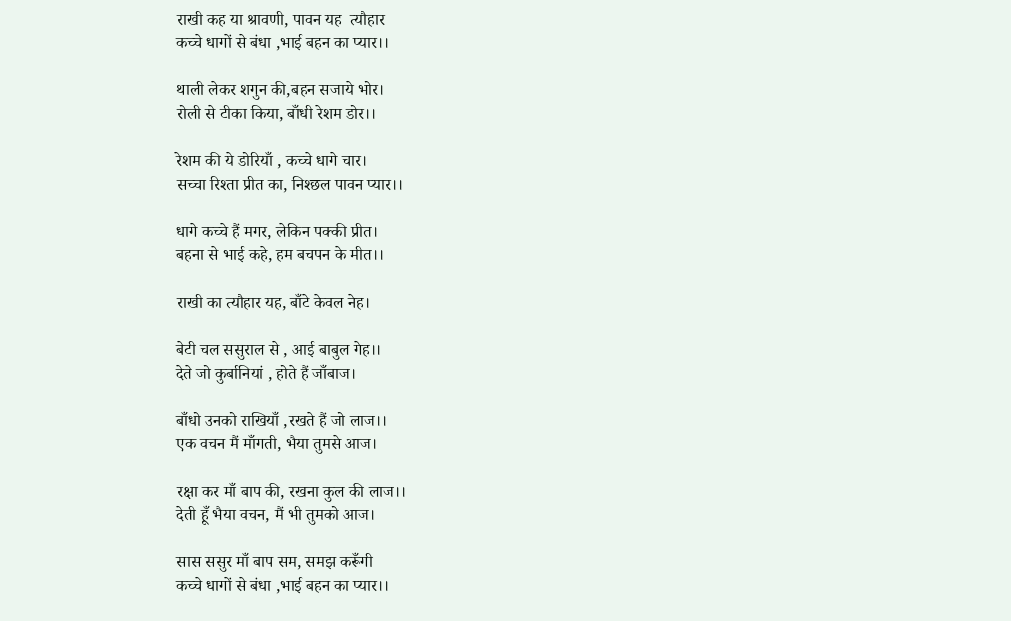राखी कह या श्रावणी, पावन यह  त्यौहार
कच्चे धागों से बंधा ,भाई बहन का प्यार।।

थाली लेकर शगुन की,बहन सजाये भोर।
रोली से टीका किया, बाँधी रेशम डोर।।

रेशम की ये डोरियाँ , कच्चे धागे चार।
सच्चा रिश्ता प्रीत का, निश्छल पावन प्यार।।

धागे कच्चे हैं मगर, लेकिन पक्की प्रीत।
बहना से भाई कहे, हम बचपन के मीत।।

राखी का त्यौहार यह, बाँटे केवल नेह।

बेटी चल ससुराल से , आई बाबुल गेह।।
देते जो कुर्बानियां , होते हैं जाँबाज।

बाँधो उनको राखियाँ ,रखते हैं जो लाज।।
एक वचन मैं माँगती, भैया तुमसे आज।

रक्षा कर माँ बाप की, रखना कुल की लाज।।
देती हूँ भैया वचन, मैं भी तुमको आज।

सास ससुर माँ बाप सम, समझ करूँगी
कच्चे धागों से बंधा ,भाई बहन का प्यार।।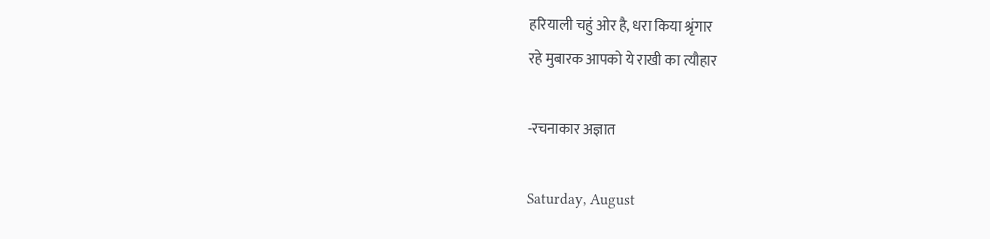हरियाली चहुं ओर है, धरा किया श्रृंगार
रहे मुबारक आपको ये राखी का त्यौहार

-रचनाकार अज्ञात

Saturday, August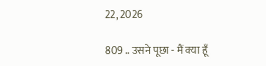22, 2026

809 .. उसने पूछा - मैं क्या हूँ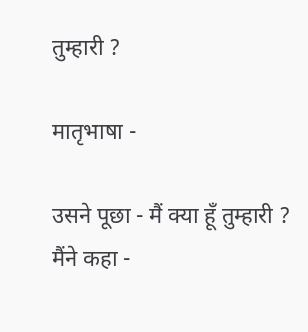तुम्हारी ?

मातृभाषा -

उसने पूछा - मैं क्या हूँ तुम्हारी ?
मैंने कहा -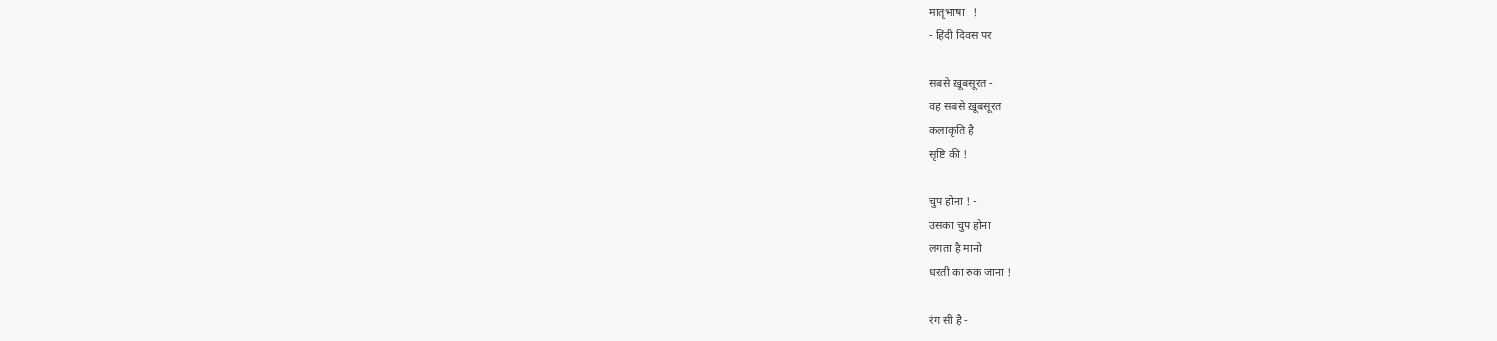मातृभाषा   !
- हिंदी दिवस पर

सबसे ख़ूबसूरत -
वह सबसे ख़ूबसूरत
कलाकृति है
सृष्टि की !

चुप होना ! -
उसका चुप होना
लगता है मानो
धरती का रुक जाना !

रंग सी है -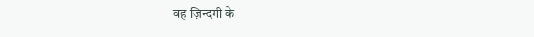वह ज़िन्दगी के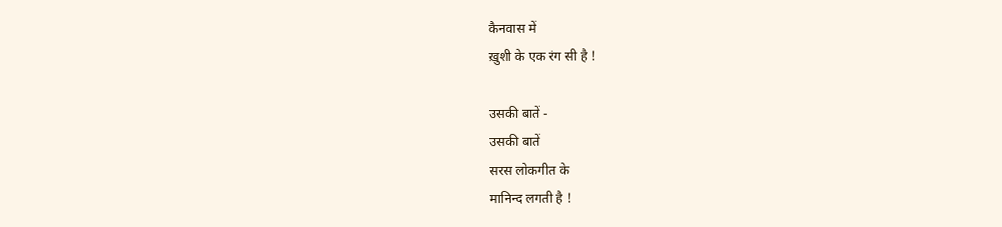कैनवास में
ख़ुशी के एक रंग सी है !

उसकी बातें -
उसकी बातें
सरस लोकगीत के
मानिन्द लगती है !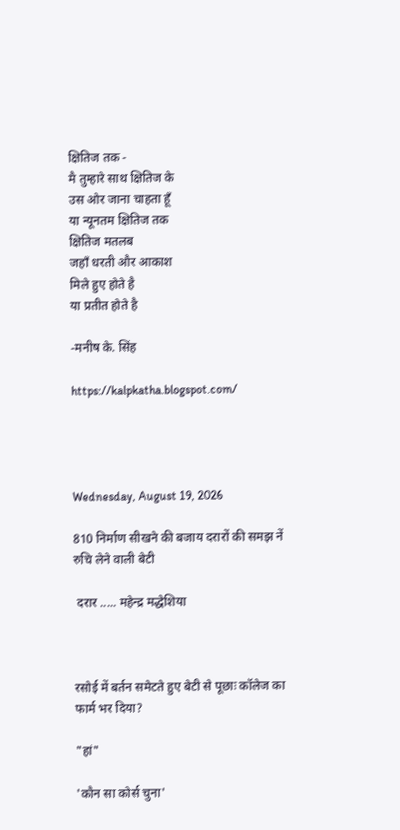क्षितिज तक -
मै तुम्हारे साथ क्षितिज के
उस ओर जाना चाहता हूँ
या न्यूनतम क्षितिज तक
क्षितिज मतलब
जहाँ धरती और आकाश
मिले हुए होते है
या प्रतीत होते है

-मनीष के. सिंह

https://kalpkatha.blogspot.com/




Wednesday, August 19, 2026

810 निर्माण सीखने की बजाय दरारों की समझ नें रुचि लेने वाली बेटी

 दरार ..... महेन्द्र मद्धेशिया



रसोई में बर्तन समेटते हुए बेटी से पूछाः कॉलेज का फार्म भर दिया?

"हां"

'कौन सा कोर्स चुना'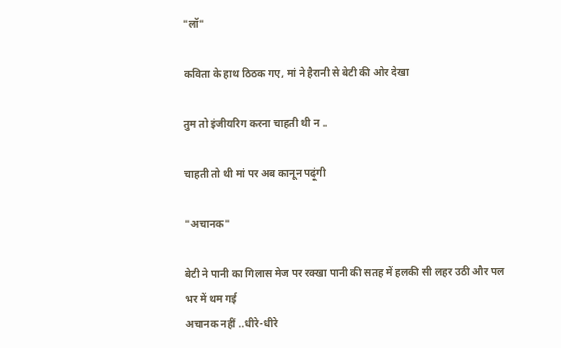"लॉ"

कविता के हाथ ठिठक गए, मां ने हैरानी से बेटी की ओर देखा

तुम तो इंजीयरिग करना चाहती थी न ..

चाहती तो थी मां पर अब कानून पढ़ूंगी

"अचानक"

बेटी ने पानी का गिलास मेज पर रक्खा पानी की सतह में हलकी सी लहर उठी और पल भर में थम गई
अचानक नहीं ..धीरे-धीरे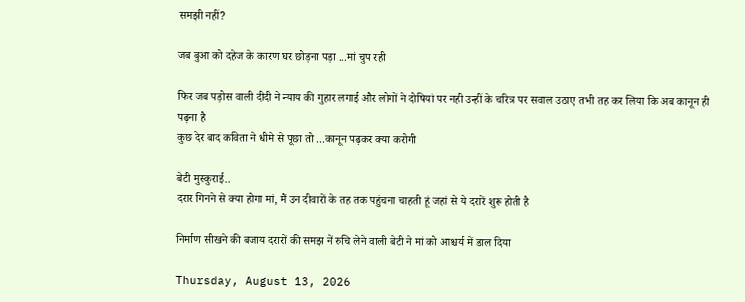समझी नहीं?

जब बुआ को दहेज के कारण घर छोड़ना पड़ा ...मां चुप रही

फिर जब पड़ोस वाली दीदी ने न्याय की गुहार लगाई और लोगों ने दोषियां पर नही उन्हीं के चरित्र पर सवाल उठाए तभी तह कर लिया कि अब कानून ही पढ़ना है
कुछ देर बाद कविता ने धीमे से पूछा तो ...कानून पढ़कर क्या करोगी

बेटी मुस्कुराई..
दरार गिनने से क्या होगा मां, मैं उन दीवारों के तह तक पहुंचना चाहती हूं जहां से ये दरारें शुरू होती है

निर्माण सीखने की बजाय दरारों की समझ नें रुचि लेने वाली बेटी ने मां को आश्चर्य में डाल दिया

Thursday, August 13, 2026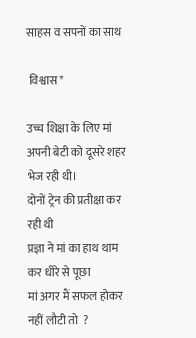साहस व सपनों का साथ

 विश्वास *

उच्च शिक्षा के लिए मां अपनी बेटी को दूसरे शहर भेज रही थी।
दोनों ट्रेन की प्रतीक्षा कर रही थी
प्रज्ञा ने मां का हाथ थाम कर धीरे से पूछा
मां अगर मैं सफल होकर नहीं लौटी तो  ?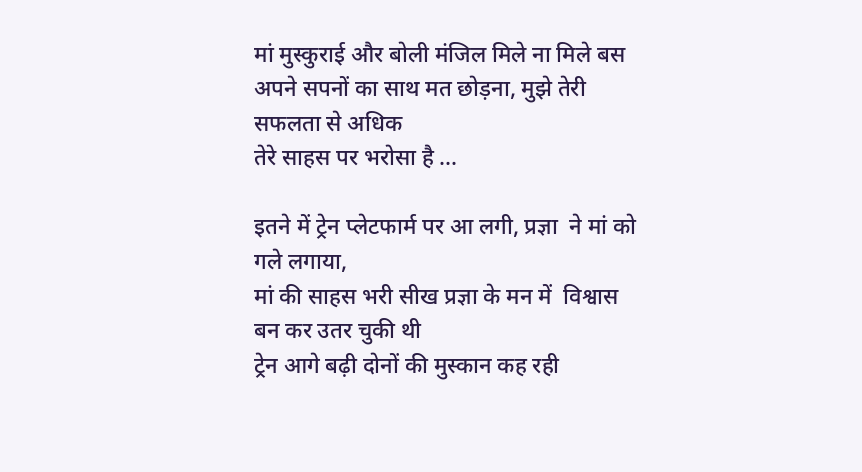मां मुस्कुराई और बोली मंजिल मिले ना मिले बस
अपने सपनों का साथ मत छोड़ना, मुझे तेरी सफलता से अधिक
तेरे साहस पर भरोसा है ...

इतने में ट्रेन प्लेटफार्म पर आ लगी, प्रज्ञा  ने मां को गले लगाया,
मां की साहस भरी सीख प्रज्ञा के मन में  विश्वास बन कर उतर चुकी थी
ट्रेन आगे बढ़ी दोनों की मुस्कान कह रही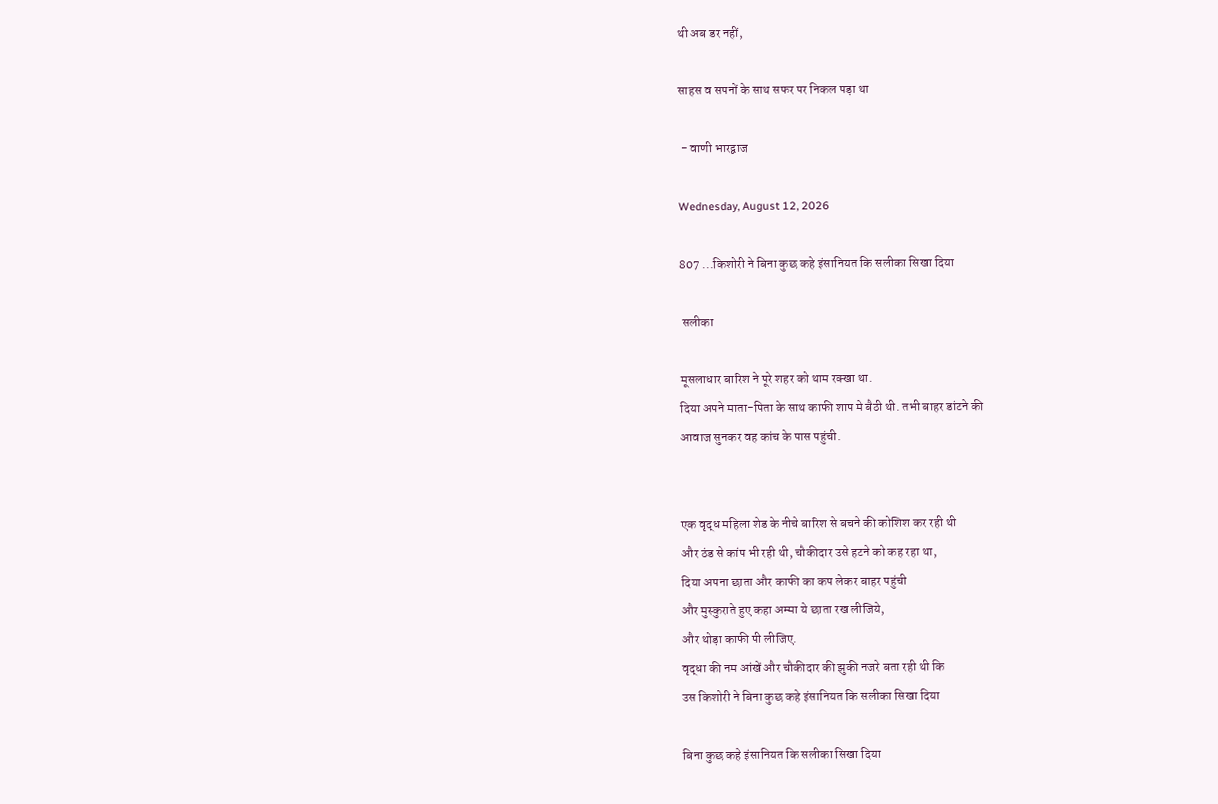थी अब डर नहीं,

साहस व सपनों के साथ सफर पर निकल पड़ा था

 - वाणी भारद्वाज

Wednesday, August 12, 2026

807 ...किशोरी ने बिना कुछ कहे इंसानियत कि सलीका सिखा दिया

 सलीका

मूसलाधार बारिश ने पूरे शहर को थाम रक्खा था.
दिया अपने माता-पिता के साथ काफी शाप मे बैठी थी. तभी बाहर डांटने की
आवाज सुनकर वह कांच के पास पहुंची.


एक वृद्ध महिला शेड के नीचे बारिश से बचने की कोशिश कर रही थी
और ठंड से कांप भी रही थी, चौकीदार उसे हटने को कह रहा था,
दिया अपना छाता और काफी का कप लेकर बाहर पहुंची
और मुस्कुराते हुए कहा अम्मा ये छाता रख लीजिये,
और थोड़ा काफी पी लीजिए.
वृद्धा की नम आंखें और चौकीदार की झुकी नजरे बता रही थी कि
उस किशोरी ने बिना कुछ कहे इंसानियत कि सलीका सिखा दिया

बिना कुछ कहे इंसानियत कि सलीका सिखा दिया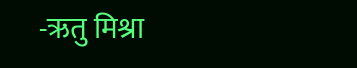-ऋतु मिश्रा